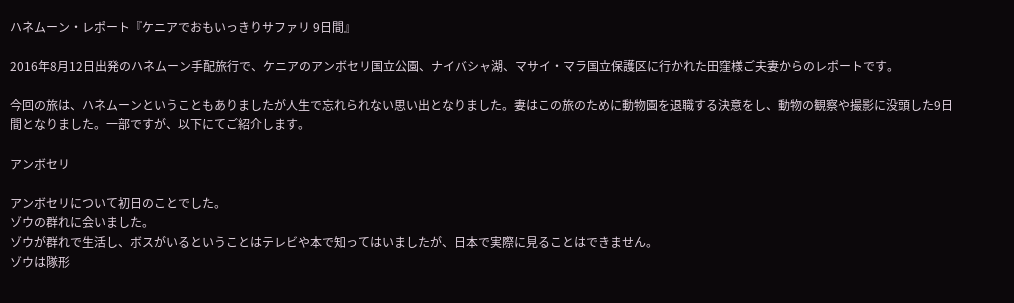ハネムーン・レポート『ケニアでおもいっきりサファリ 9日間』

2016年8月12日出発のハネムーン手配旅行で、ケニアのアンボセリ国立公園、ナイバシャ湖、マサイ・マラ国立保護区に行かれた田窪様ご夫妻からのレポートです。

今回の旅は、ハネムーンということもありましたが人生で忘れられない思い出となりました。妻はこの旅のために動物園を退職する決意をし、動物の観察や撮影に没頭した9日間となりました。一部ですが、以下にてご紹介します。

アンボセリ

アンボセリについて初日のことでした。
ゾウの群れに会いました。
ゾウが群れで生活し、ボスがいるということはテレビや本で知ってはいましたが、日本で実際に見ることはできません。
ゾウは隊形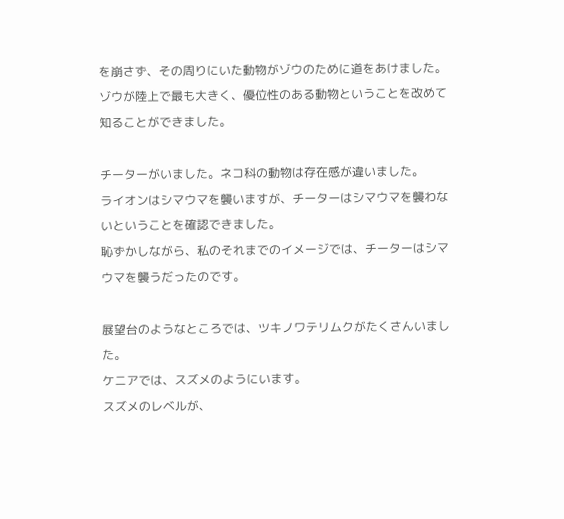を崩さず、その周りにいた動物がゾウのために道をあけました。
ゾウが陸上で最も大きく、優位性のある動物ということを改めて知ることができました。

チーターがいました。ネコ科の動物は存在感が違いました。
ライオンはシマウマを襲いますが、チーターはシマウマを襲わないということを確認できました。
恥ずかしながら、私のそれまでのイメージでは、チーターはシマウマを襲うだったのです。

展望台のようなところでは、ツキノワテリムクがたくさんいました。
ケニアでは、スズメのようにいます。
スズメのレベルが、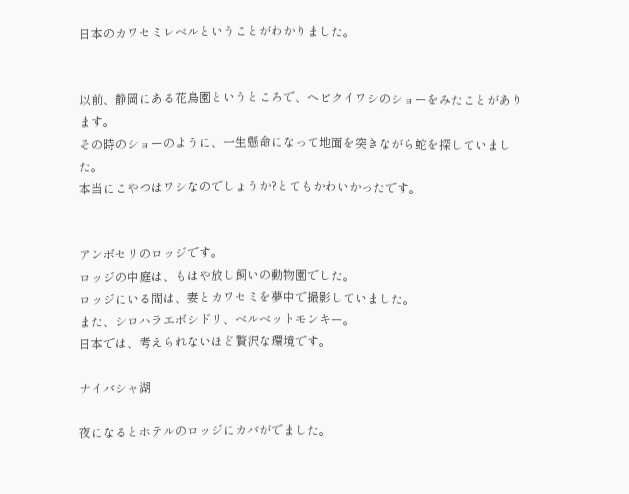日本のカワセミレベルということがわかりました。


以前、静岡にある花鳥園というところで、ヘビクイワシのショーをみたことがあります。
その時のショーのように、一生懸命になって地面を突きながら蛇を探していました。
本当にこやつはワシなのでしょうか?とてもかわいかったです。


アンボセリのロッジです。
ロッジの中庭は、もはや放し飼いの動物園でした。
ロッジにいる間は、妻とカワセミを夢中で撮影していました。
また、シロハラエボシドリ、ベルベットモンキー。
日本では、考えられないほど贅沢な環境です。

ナイバシャ湖

夜になるとホテルのロッジにカバがでました。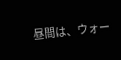昼間は、ウォー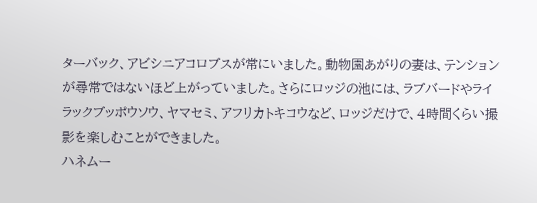ターバック、アビシニアコロブスが常にいました。動物園あがりの妻は、テンションが尋常ではないほど上がっていました。さらにロッジの池には、ラブバードやライラックブッポウソウ、ヤマセミ、アフリカトキコウなど、ロッジだけで、4時間くらい撮影を楽しむことができました。
ハネムー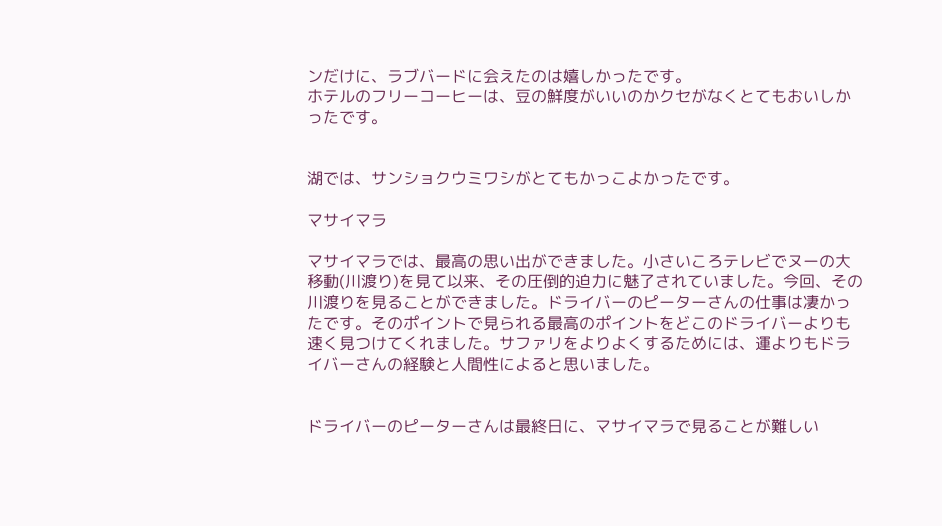ンだけに、ラブバードに会えたのは嬉しかったです。
ホテルのフリーコーヒーは、豆の鮮度がいいのかクセがなくとてもおいしかったです。


湖では、サンショクウミワシがとてもかっこよかったです。

マサイマラ

マサイマラでは、最高の思い出ができました。小さいころテレビでヌーの大移動(川渡り)を見て以来、その圧倒的迫力に魅了されていました。今回、その川渡りを見ることができました。ドライバーのピーターさんの仕事は凄かったです。そのポイントで見られる最高のポイントをどこのドライバーよりも速く見つけてくれました。サファリをよりよくするためには、運よりもドライバーさんの経験と人間性によると思いました。


ドライバーのピーターさんは最終日に、マサイマラで見ることが難しい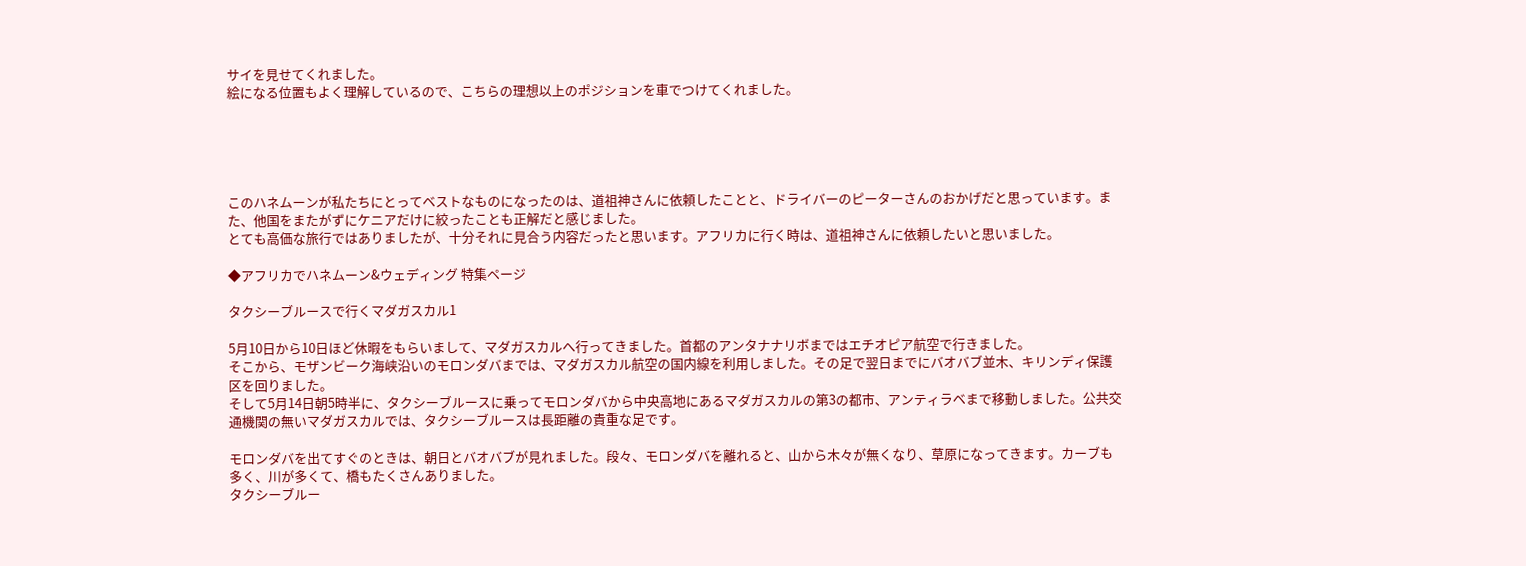サイを見せてくれました。
絵になる位置もよく理解しているので、こちらの理想以上のポジションを車でつけてくれました。





このハネムーンが私たちにとってベストなものになったのは、道祖神さんに依頼したことと、ドライバーのピーターさんのおかげだと思っています。また、他国をまたがずにケニアだけに絞ったことも正解だと感じました。
とても高価な旅行ではありましたが、十分それに見合う内容だったと思います。アフリカに行く時は、道祖神さんに依頼したいと思いました。

◆アフリカでハネムーン&ウェディング 特集ページ

タクシーブルースで行くマダガスカル1

5月10日から10日ほど休暇をもらいまして、マダガスカルへ行ってきました。首都のアンタナナリボまではエチオピア航空で行きました。
そこから、モザンビーク海峡沿いのモロンダバまでは、マダガスカル航空の国内線を利用しました。その足で翌日までにバオバブ並木、キリンディ保護区を回りました。
そして5月14日朝5時半に、タクシーブルースに乗ってモロンダバから中央高地にあるマダガスカルの第3の都市、アンティラベまで移動しました。公共交通機関の無いマダガスカルでは、タクシーブルースは長距離の貴重な足です。

モロンダバを出てすぐのときは、朝日とバオバブが見れました。段々、モロンダバを離れると、山から木々が無くなり、草原になってきます。カーブも多く、川が多くて、橋もたくさんありました。
タクシーブルー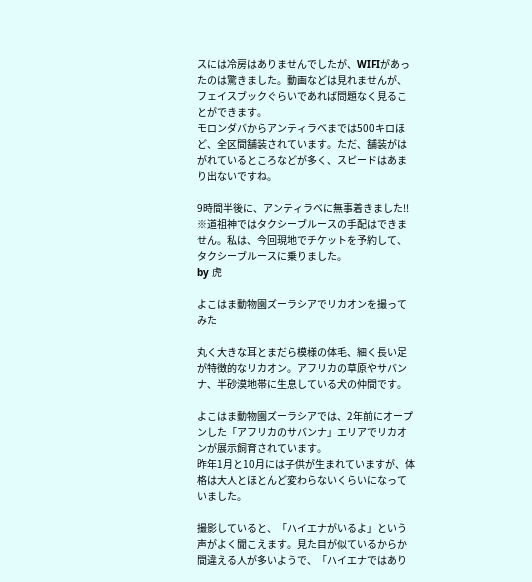スには冷房はありませんでしたが、WIFIがあったのは驚きました。動画などは見れませんが、フェイスブックぐらいであれば問題なく見ることができます。
モロンダバからアンティラベまでは500キロほど、全区間舗装されています。ただ、舗装がはがれているところなどが多く、スピードはあまり出ないですね。

9時間半後に、アンティラベに無事着きました!!
※道祖神ではタクシーブルースの手配はできません。私は、今回現地でチケットを予約して、タクシーブルースに乗りました。
by 虎

よこはま動物園ズーラシアでリカオンを撮ってみた

丸く大きな耳とまだら模様の体毛、細く長い足が特徴的なリカオン。アフリカの草原やサバンナ、半砂漠地帯に生息している犬の仲間です。

よこはま動物園ズーラシアでは、2年前にオープンした「アフリカのサバンナ」エリアでリカオンが展示飼育されています。
昨年1月と10月には子供が生まれていますが、体格は大人とほとんど変わらないくらいになっていました。

撮影していると、「ハイエナがいるよ」という声がよく聞こえます。見た目が似ているからか間違える人が多いようで、「ハイエナではあり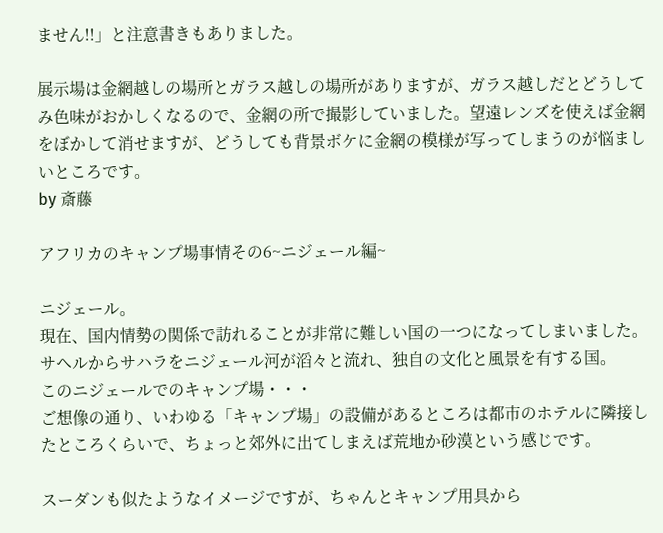ません!!」と注意書きもありました。

展示場は金網越しの場所とガラス越しの場所がありますが、ガラス越しだとどうしてみ色味がおかしくなるので、金網の所で撮影していました。望遠レンズを使えば金網をぼかして消せますが、どうしても背景ボケに金網の模様が写ってしまうのが悩ましいところです。
by 斎藤

アフリカのキャンプ場事情その6~ニジェール編~

ニジェール。
現在、国内情勢の関係で訪れることが非常に難しい国の一つになってしまいました。
サヘルからサハラをニジェール河が滔々と流れ、独自の文化と風景を有する国。
このニジェールでのキャンプ場・・・
ご想像の通り、いわゆる「キャンプ場」の設備があるところは都市のホテルに隣接したところくらいで、ちょっと郊外に出てしまえば荒地か砂漠という感じです。

スーダンも似たようなイメージですが、ちゃんとキャンプ用具から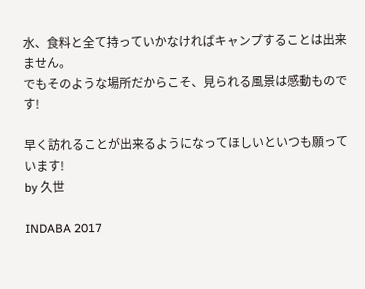水、食料と全て持っていかなければキャンプすることは出来ません。
でもそのような場所だからこそ、見られる風景は感動ものです!

早く訪れることが出来るようになってほしいといつも願っています!
by 久世

INDABA 2017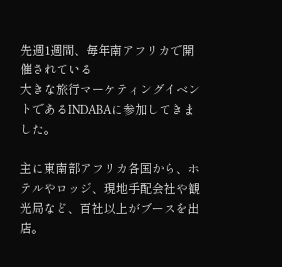先週1週間、毎年南アフリカで開催されている
大きな旅行マーケティングイベントであるINDABAに参加してきました。

主に東南部アフリカ各国から、ホテルやロッジ、現地手配会社や観光局など、百社以上がブースを出店。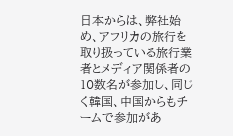日本からは、弊社始め、アフリカの旅行を取り扱っている旅行業者とメディア関係者の10数名が参加し、同じく韓国、中国からもチームで参加があ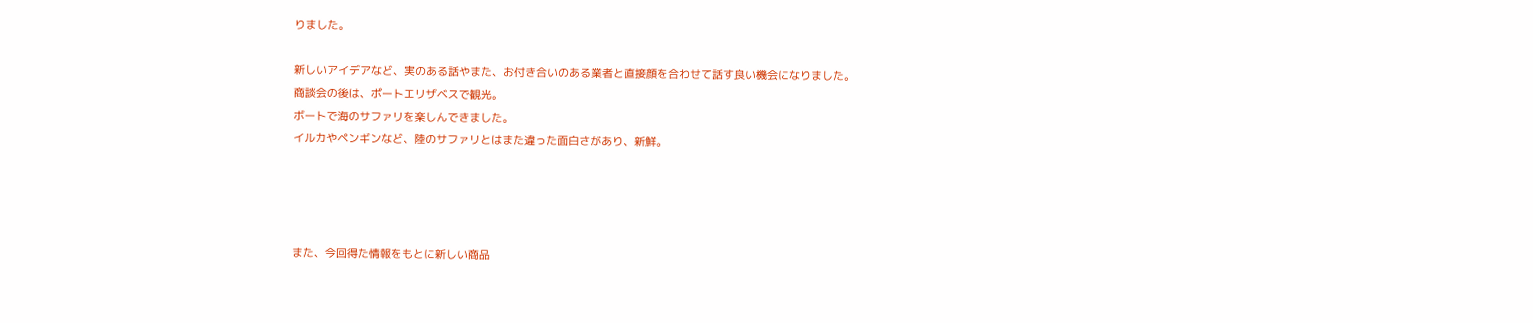りました。

新しいアイデアなど、実のある話やまた、お付き合いのある業者と直接顔を合わせて話す良い機会になりました。
商談会の後は、ポートエリザベスで観光。
ボートで海のサファリを楽しんできました。
イルカやペンギンなど、陸のサファリとはまた違った面白さがあり、新鮮。




また、今回得た情報をもとに新しい商品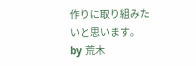作りに取り組みたいと思います。
by 荒木